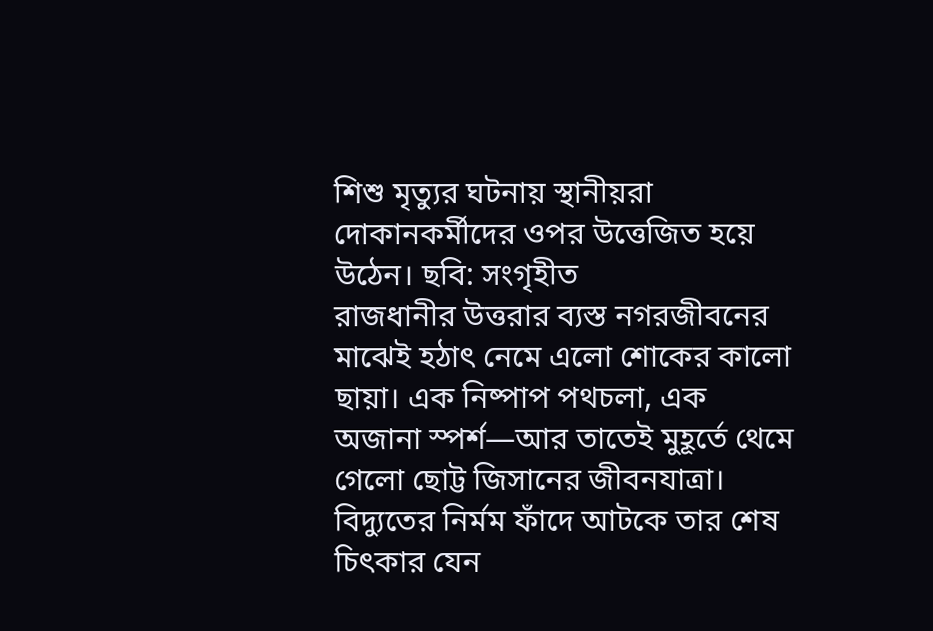শিশু মৃত্যুর ঘটনায় স্থানীয়রা দোকানকর্মীদের ওপর উত্তেজিত হয়ে উঠেন। ছবি: সংগৃহীত
রাজধানীর উত্তরার ব্যস্ত নগরজীবনের মাঝেই হঠাৎ নেমে এলো শোকের কালো ছায়া। এক নিষ্পাপ পথচলা, এক অজানা স্পর্শ—আর তাতেই মুহূর্তে থেমে গেলো ছোট্ট জিসানের জীবনযাত্রা। বিদ্যুতের নির্মম ফাঁদে আটকে তার শেষ চিৎকার যেন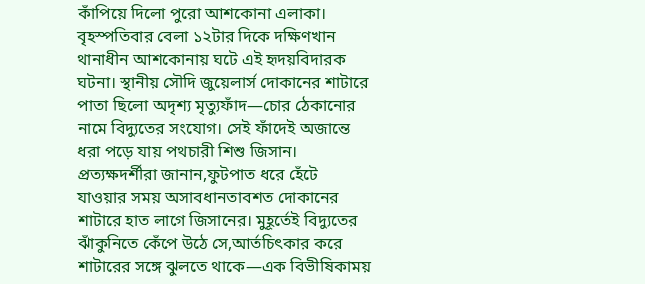কাঁপিয়ে দিলো পুরো আশকোনা এলাকা।
বৃহস্পতিবার বেলা ১২টার দিকে দক্ষিণখান থানাধীন আশকোনায় ঘটে এই হৃদয়বিদারক ঘটনা। স্থানীয় সৌদি জুয়েলার্স দোকানের শাটারে পাতা ছিলো অদৃশ্য মৃত্যুফাঁদ—চোর ঠেকানোর নামে বিদ্যুতের সংযোগ। সেই ফাঁদেই অজান্তে ধরা পড়ে যায় পথচারী শিশু জিসান।
প্রত্যক্ষদর্শীরা জানান,ফুটপাত ধরে হেঁটে যাওয়ার সময় অসাবধানতাবশত দোকানের শাটারে হাত লাগে জিসানের। মুহূর্তেই বিদ্যুতের ঝাঁকুনিতে কেঁপে উঠে সে,আর্তচিৎকার করে শাটারের সঙ্গে ঝুলতে থাকে—এক বিভীষিকাময়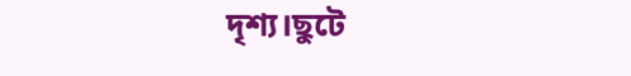দৃশ্য।ছুটে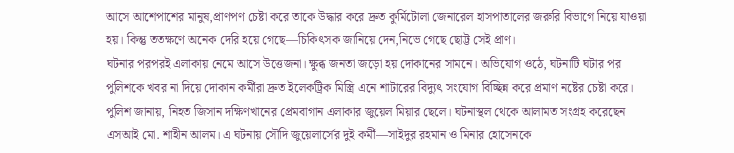আসে আশেপাশের মানুষ,প্রাণপণ চেষ্টা করে তাকে উদ্ধার করে দ্রুত কুর্মিটোলা জেনারেল হাসপাতালের জরুরি বিভাগে নিয়ে যাওয়া হয়। কিন্তু ততক্ষণে অনেক দেরি হয়ে গেছে—চিকিৎসক জানিয়ে দেন,নিভে গেছে ছোট্ট সেই প্রাণ।
ঘটনার পরপরই এলাকায় নেমে আসে উত্তেজনা। ক্ষুব্ধ জনতা জড়ো হয় দোকানের সামনে। অভিযোগ ওঠে, ঘটনাটি ঘটার পর পুলিশকে খবর না দিয়ে দোকান কর্মীরা দ্রুত ইলেকট্রিক মিস্ত্রি এনে শাটারের বিদ্যুৎ সংযোগ বিচ্ছিন্ন করে প্রমাণ নষ্টের চেষ্টা করে।
পুলিশ জানায়, নিহত জিসান দক্ষিণখানের প্রেমবাগান এলাকার জুয়েল মিয়ার ছেলে। ঘটনাস্থল থেকে আলামত সংগ্রহ করেছেন এসআই মো. শাহীন আলম। এ ঘটনায় সৌদি জুয়েলার্সের দুই কর্মী—সাইদুর রহমান ও মিনার হোসেনকে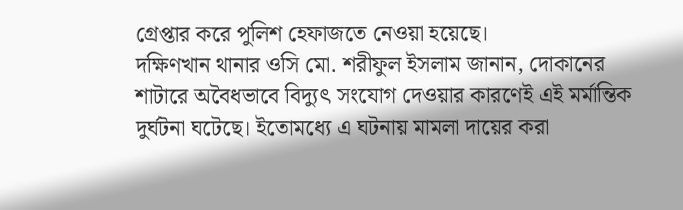গ্রেপ্তার করে পুলিশ হেফাজতে নেওয়া হয়েছে।
দক্ষিণখান থানার ওসি মো. শরীফুল ইসলাম জানান, দোকানের শাটারে অবৈধভাবে বিদ্যুৎ সংযোগ দেওয়ার কারণেই এই মর্মান্তিক দুর্ঘটনা ঘটেছে। ইতোমধ্যে এ ঘটনায় মামলা দায়ের করা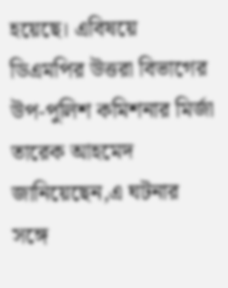হয়েছে। এবিষয়ে ডিএমপির উত্তরা বিভাগের উপ-পুলিশ কমিশনার মির্জা তারেক আহমেদ জানিয়েছেন,এ ঘটনার সঙ্গে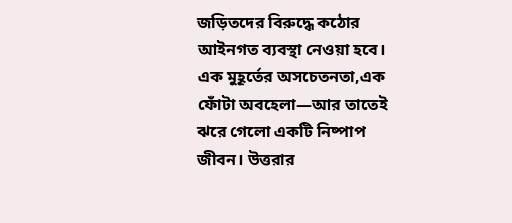জড়িতদের বিরুদ্ধে কঠোর আইনগত ব্যবস্থা নেওয়া হবে।
এক মুহূর্তের অসচেতনতা,এক ফোঁটা অবহেলা—আর তাতেই ঝরে গেলো একটি নিষ্পাপ জীবন। উত্তরার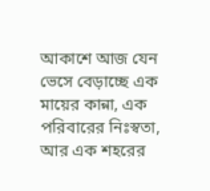আকাশে আজ যেন ভেসে বেড়াচ্ছে এক মায়ের কান্না, এক পরিবারের নিঃস্বতা, আর এক শহরের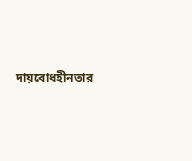দায়বোধহীনতার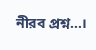নীরব প্রশ্ন…।